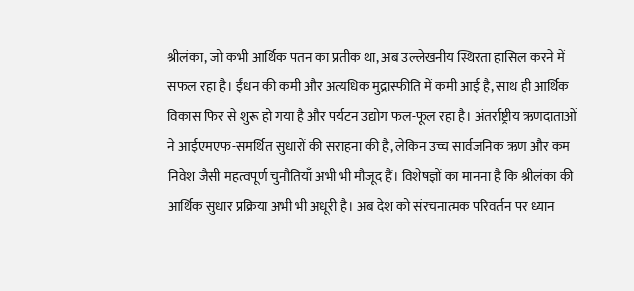श्रीलंका, जो कभी आर्थिक पतन का प्रतीक था, अब उल्लेखनीय स्थिरता हासिल करने में सफल रहा है। ईंधन की कमी और अत्यधिक मुद्रास्फीति में कमी आई है, साथ ही आर्थिक विकास फिर से शुरू हो गया है और पर्यटन उद्योग फल-फूल रहा है। अंतर्राष्ट्रीय ऋणदाताओं ने आईएमएफ-समर्थित सुधारों की सराहना की है, लेकिन उच्च सार्वजनिक ऋण और कम निवेश जैसी महत्वपूर्ण चुनौतियाँ अभी भी मौजूद हैं। विशेषज्ञों का मानना है कि श्रीलंका की आर्थिक सुधार प्रक्रिया अभी भी अधूरी है। अब देश को संरचनात्मक परिवर्तन पर ध्यान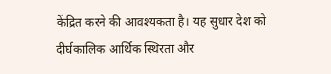केंद्रित करने की आवश्यकता है। यह सुधार देश को दीर्घकालिक आर्थिक स्थिरता और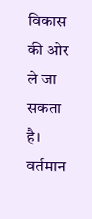विकास की ओर ले जा सकता है। वर्तमान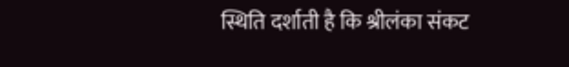स्थिति दर्शाती है कि श्रीलंका संकट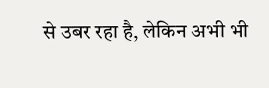से उबर रहा है, लेकिन अभी भी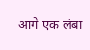आगे एक लंबा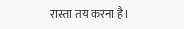रास्ता तय करना है।